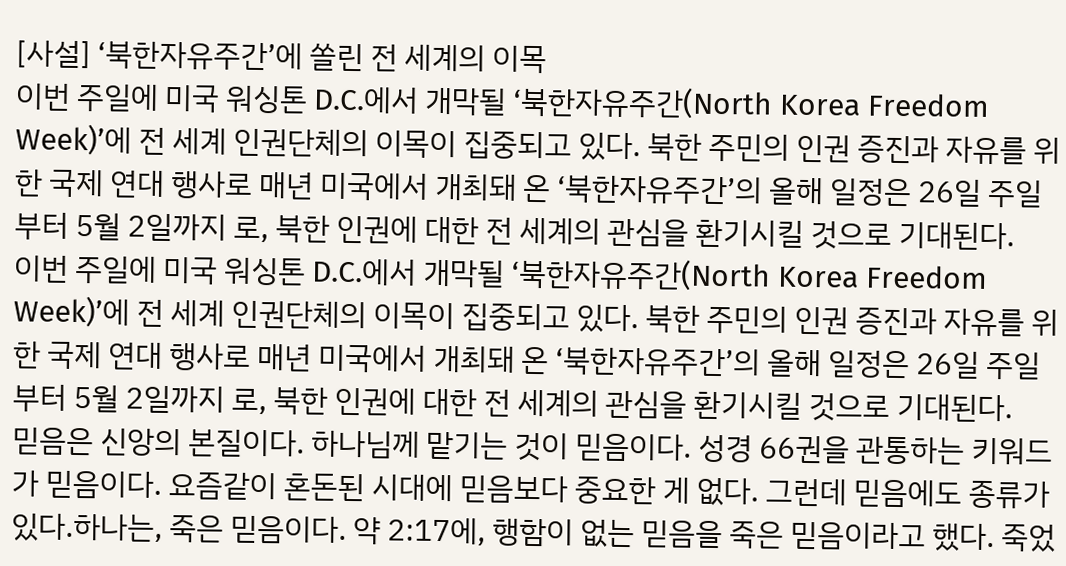[사설] ‘북한자유주간’에 쏠린 전 세계의 이목
이번 주일에 미국 워싱톤 D.C.에서 개막될 ‘북한자유주간(North Korea Freedom Week)’에 전 세계 인권단체의 이목이 집중되고 있다. 북한 주민의 인권 증진과 자유를 위한 국제 연대 행사로 매년 미국에서 개최돼 온 ‘북한자유주간’의 올해 일정은 26일 주일부터 5월 2일까지 로, 북한 인권에 대한 전 세계의 관심을 환기시킬 것으로 기대된다.
이번 주일에 미국 워싱톤 D.C.에서 개막될 ‘북한자유주간(North Korea Freedom Week)’에 전 세계 인권단체의 이목이 집중되고 있다. 북한 주민의 인권 증진과 자유를 위한 국제 연대 행사로 매년 미국에서 개최돼 온 ‘북한자유주간’의 올해 일정은 26일 주일부터 5월 2일까지 로, 북한 인권에 대한 전 세계의 관심을 환기시킬 것으로 기대된다.
믿음은 신앙의 본질이다. 하나님께 맡기는 것이 믿음이다. 성경 66권을 관통하는 키워드가 믿음이다. 요즘같이 혼돈된 시대에 믿음보다 중요한 게 없다. 그런데 믿음에도 종류가 있다.하나는, 죽은 믿음이다. 약 2:17에, 행함이 없는 믿음을 죽은 믿음이라고 했다. 죽었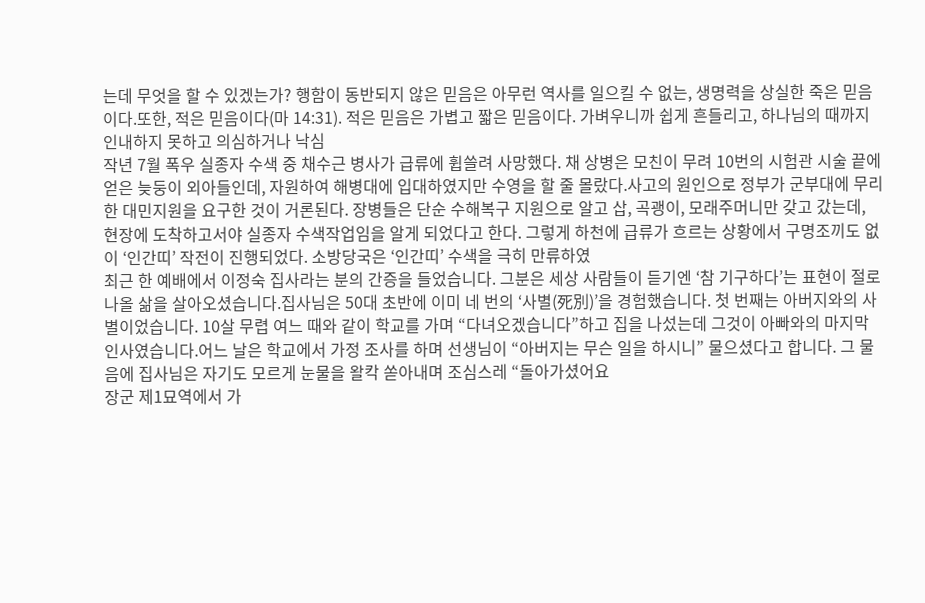는데 무엇을 할 수 있겠는가? 행함이 동반되지 않은 믿음은 아무런 역사를 일으킬 수 없는, 생명력을 상실한 죽은 믿음이다.또한, 적은 믿음이다(마 14:31). 적은 믿음은 가볍고 짧은 믿음이다. 가벼우니까 쉽게 흔들리고, 하나님의 때까지 인내하지 못하고 의심하거나 낙심
작년 7월 폭우 실종자 수색 중 채수근 병사가 급류에 휩쓸려 사망했다. 채 상병은 모친이 무려 10번의 시험관 시술 끝에 얻은 늦둥이 외아들인데, 자원하여 해병대에 입대하였지만 수영을 할 줄 몰랐다.사고의 원인으로 정부가 군부대에 무리한 대민지원을 요구한 것이 거론된다. 장병들은 단순 수해복구 지원으로 알고 삽, 곡괭이, 모래주머니만 갖고 갔는데, 현장에 도착하고서야 실종자 수색작업임을 알게 되었다고 한다. 그렇게 하천에 급류가 흐르는 상황에서 구명조끼도 없이 ‘인간띠’ 작전이 진행되었다. 소방당국은 ‘인간띠’ 수색을 극히 만류하였
최근 한 예배에서 이정숙 집사라는 분의 간증을 들었습니다. 그분은 세상 사람들이 듣기엔 ‘참 기구하다’는 표현이 절로 나올 삶을 살아오셨습니다.집사님은 50대 초반에 이미 네 번의 ‘사별(死別)’을 경험했습니다. 첫 번째는 아버지와의 사별이었습니다. 10살 무렵 여느 때와 같이 학교를 가며 “다녀오겠습니다”하고 집을 나섰는데 그것이 아빠와의 마지막 인사였습니다.어느 날은 학교에서 가정 조사를 하며 선생님이 “아버지는 무슨 일을 하시니” 물으셨다고 합니다. 그 물음에 집사님은 자기도 모르게 눈물을 왈칵 쏟아내며 조심스레 “돌아가셨어요
장군 제1묘역에서 가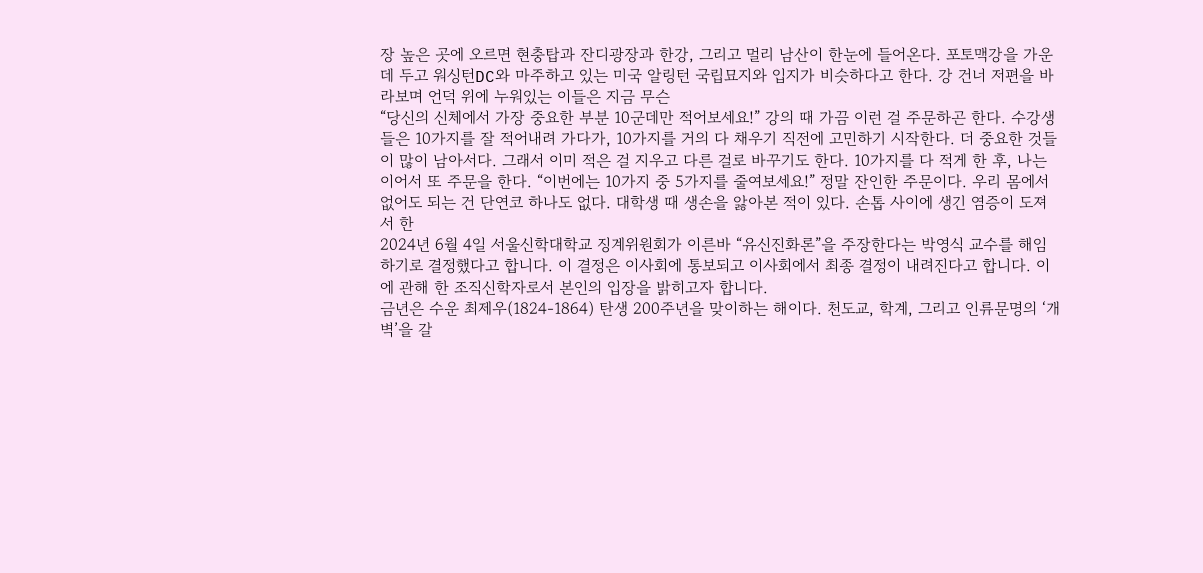장 높은 곳에 오르면 현충탑과 잔디광장과 한강, 그리고 멀리 남산이 한눈에 들어온다. 포토맥강을 가운데 두고 워싱턴DC와 마주하고 있는 미국 알링턴 국립묘지와 입지가 비슷하다고 한다. 강 건너 저편을 바라보며 언덕 위에 누워있는 이들은 지금 무슨
“당신의 신체에서 가장 중요한 부분 10군데만 적어보세요!” 강의 때 가끔 이런 걸 주문하곤 한다. 수강생들은 10가지를 잘 적어내려 가다가, 10가지를 거의 다 채우기 직전에 고민하기 시작한다. 더 중요한 것들이 많이 남아서다. 그래서 이미 적은 걸 지우고 다른 걸로 바꾸기도 한다. 10가지를 다 적게 한 후, 나는 이어서 또 주문을 한다. “이번에는 10가지 중 5가지를 줄여보세요!” 정말 잔인한 주문이다. 우리 몸에서 없어도 되는 건 단연코 하나도 없다. 대학생 때 생손을 앓아본 적이 있다. 손톱 사이에 생긴 염증이 도져서 한
2024년 6월 4일 서울신학대학교 징계위원회가 이른바 “유신진화론”을 주장한다는 박영식 교수를 해임하기로 결정했다고 합니다. 이 결정은 이사회에 통보되고 이사회에서 최종 결정이 내려진다고 합니다. 이에 관해 한 조직신학자로서 본인의 입장을 밝히고자 합니다.
금년은 수운 최제우(1824-1864) 탄생 200주년을 맞이하는 해이다. 천도교, 학계, 그리고 인류문명의 ‘개벽’을 갈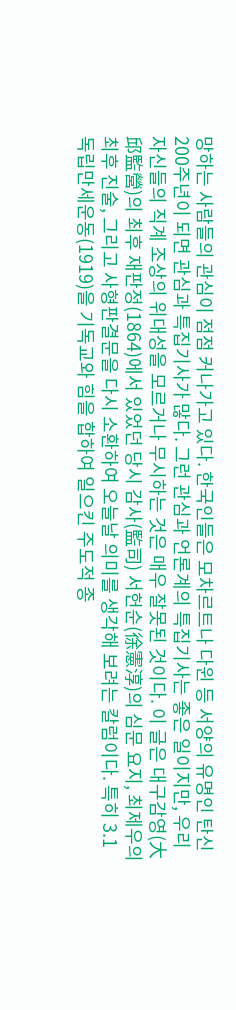망하는 사람들의 관심이 점점 커나가고 있다. 한국인들은 모차르트나 다윈 등 서양의 유명인 탄신 200주년이 되면 관심과 특집기사가 많다. 그런 관심과 언론계의 특집기사는 좋은 일이지만, 우리 자신들의 직계 조상의 위대성을 모르거나 무시하는 것은 매우 잘못된 것이다. 이 글은 대구감영(大邱監營)의 최후 재판정(1864)에서 있었던 당시 감사(監司) 서헌순(徐憲淳)의 심문 요지, 최제우의 최후 진술, 그리고 사형판결문을 다시 소환하여 오늘날 의미를 생각해 보려는 칼럼이다. 특히 3.1 독립만세운동(1919)을 기독교와 힘을 합하여 일으킨 주도적 종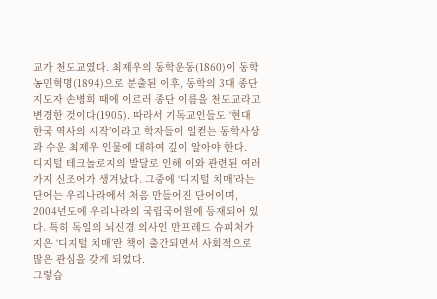교가 천도교였다. 최제우의 동학운동(1860)이 동학농민혁명(1894)으로 분출된 이후, 동학의 3대 종단 지도자 손병희 때에 이르러 종단 이름을 천도교라고 변경한 것이다(1905). 따라서 기독교인들도 ‘현대 한국 역사의 시작’이라고 학자들이 일컫는 동학사상과 수운 최제우 인물에 대하여 깊이 알아야 한다.
디지털 테크놀로지의 발달로 인해 이와 관련된 여러 가지 신조어가 생겨났다. 그중에 ‘디지털 치매’라는 단어는 우리나라에서 처음 만들어진 단어이며, 2004년도에 우리나라의 국립국어원에 등재되어 있다. 특히 독일의 뇌신경 의사인 만프레드 슈피처가 지은 ‘디지털 치매’란 책이 출간되면서 사회적으로 많은 관심을 갖게 되었다.
그렇습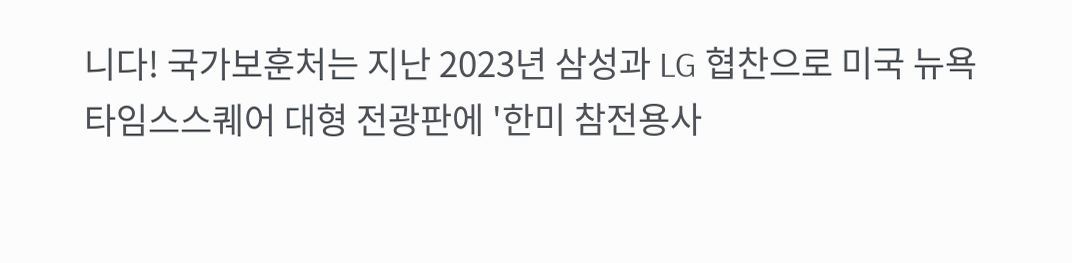니다! 국가보훈처는 지난 2023년 삼성과 LG 협찬으로 미국 뉴욕 타임스스퀘어 대형 전광판에 '한미 참전용사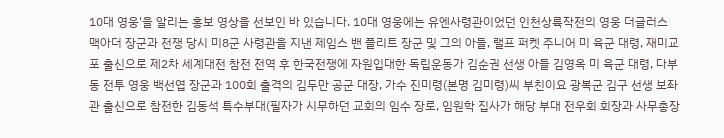10대 영웅'을 알리는 홍보 영상을 선보인 바 있습니다. 10대 영웅에는 유엔사령관이었던 인천상륙작전의 영웅 더글러스 맥아더 장군과 전쟁 당시 미8군 사령관을 지낸 제임스 밴 플리트 장군 및 그의 아들, 랠프 퍼켓 주니어 미 육군 대령, 재미교포 출신으로 제2차 세계대전 참전 전역 후 한국전쟁에 자원입대한 독립운동가 김순권 선생 아들 김영옥 미 육군 대령, 다부동 전투 영웅 백선엽 장군과 100회 출격의 김두만 공군 대장, 가수 진미령(본명 김미령)씨 부친이요 광복군 김구 선생 보좌관 출신으로 참전한 김동석 특수부대(필자가 시무하던 교회의 임수 장로, 임원학 집사가 해당 부대 전우회 회장과 사무총장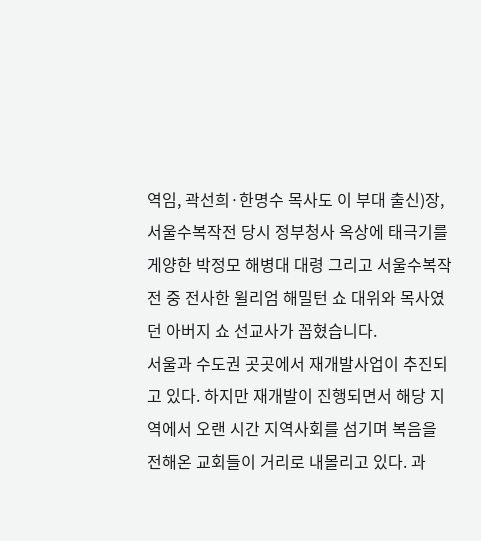역임, 곽선희·한명수 목사도 이 부대 출신)장, 서울수복작전 당시 정부청사 옥상에 태극기를 게양한 박정모 해병대 대령 그리고 서울수복작전 중 전사한 윌리엄 해밀턴 쇼 대위와 목사였던 아버지 쇼 선교사가 꼽혔습니다.
서울과 수도권 곳곳에서 재개발사업이 추진되고 있다. 하지만 재개발이 진행되면서 해당 지역에서 오랜 시간 지역사회를 섬기며 복음을 전해온 교회들이 거리로 내몰리고 있다. 과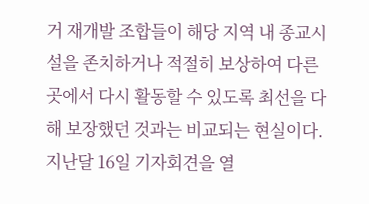거 재개발 조합들이 해당 지역 내 종교시설을 존치하거나 적절히 보상하여 다른 곳에서 다시 활동할 수 있도록 최선을 다해 보장했던 것과는 비교되는 현실이다.지난달 16일 기자회견을 열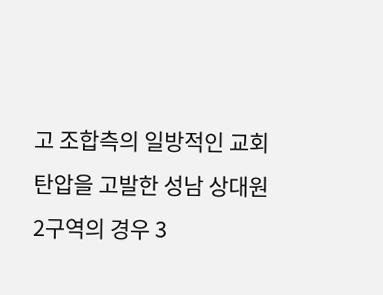고 조합측의 일방적인 교회 탄압을 고발한 성남 상대원2구역의 경우 3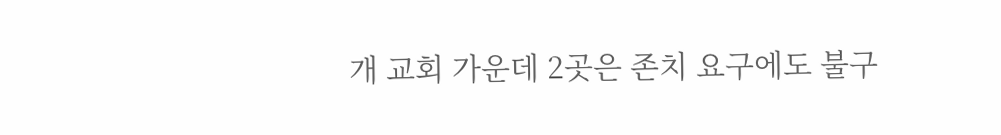개 교회 가운데 2곳은 존치 요구에도 불구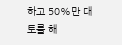하고 50%만 대토를 해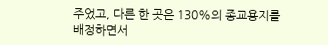주었고, 다른 한 곳은 130%의 종교용지를 배정하면서